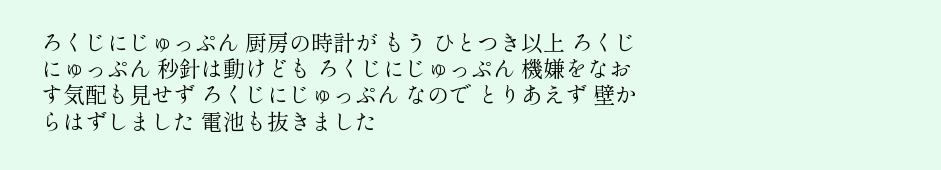ろくじにじゅっぷん 厨房の時計が もう ひとつき以上 ろくじにゅっぷん 秒針は動けども ろくじにじゅっぷん 機嫌をなおす気配も見せず ろくじにじゅっぷん なので とりあえず 壁からはずしました 電池も抜きました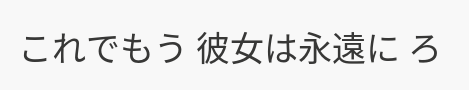これでもう 彼女は永遠に ろ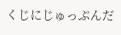くじにじゅっぷんだ